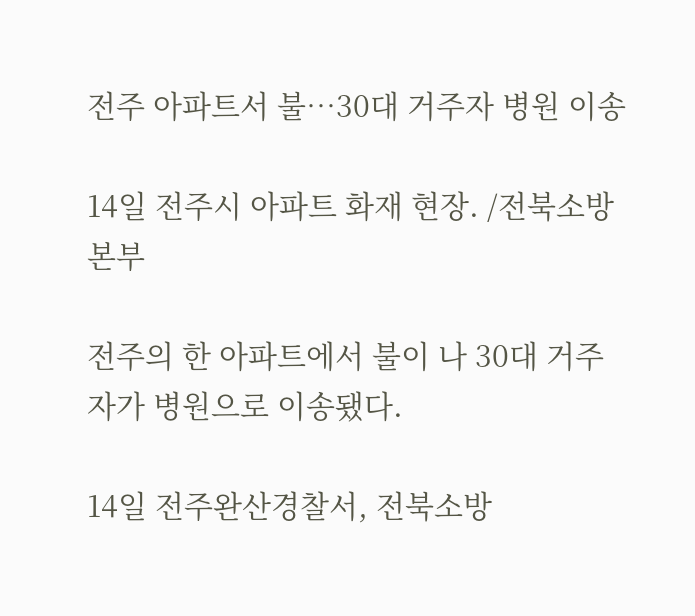전주 아파트서 불⋯30대 거주자 병원 이송

14일 전주시 아파트 화재 현장. /전북소방본부

전주의 한 아파트에서 불이 나 30대 거주자가 병원으로 이송됐다.

14일 전주완산경찰서, 전북소방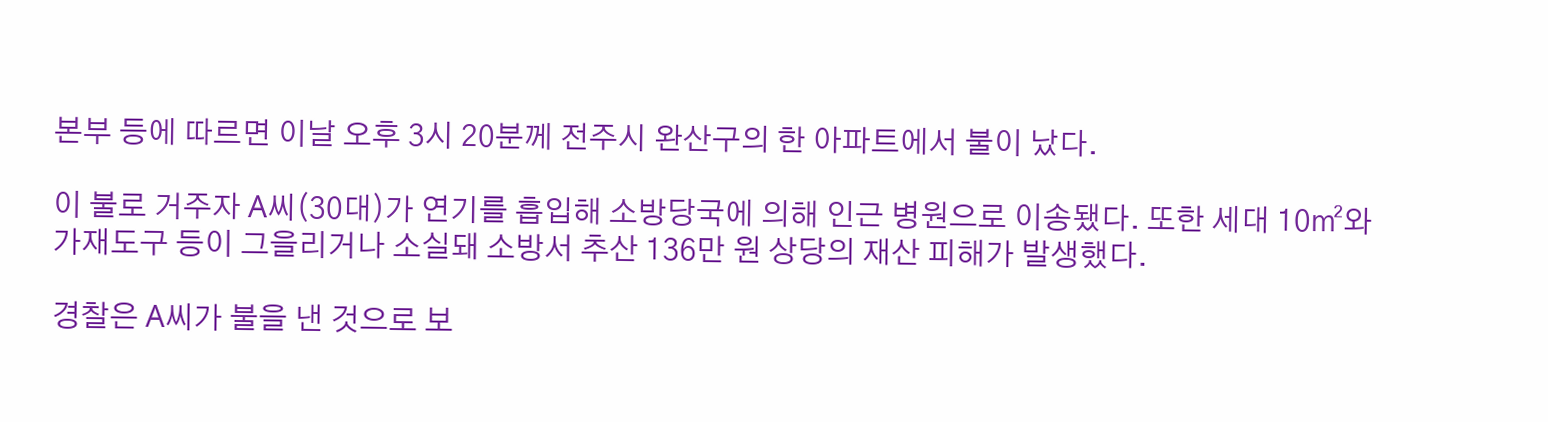본부 등에 따르면 이날 오후 3시 20분께 전주시 완산구의 한 아파트에서 불이 났다.

이 불로 거주자 A씨(30대)가 연기를 흡입해 소방당국에 의해 인근 병원으로 이송됐다. 또한 세대 10㎡와 가재도구 등이 그을리거나 소실돼 소방서 추산 136만 원 상당의 재산 피해가 발생했다.

경찰은 A씨가 불을 낸 것으로 보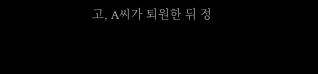고, A씨가 퇴원한 뒤 정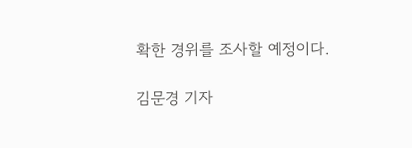확한 경위를 조사할 예정이다.

김문경 기자